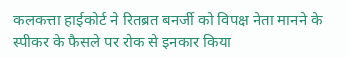कलकत्ता हाईकोर्ट ने रितब्रत बनर्जी को विपक्ष नेता मानने के स्पीकर के फैसले पर रोक से इनकार किया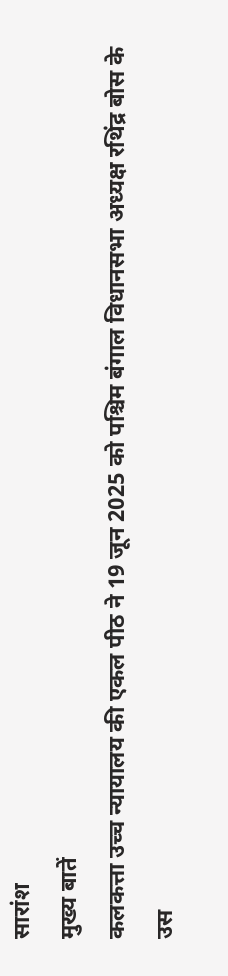सारांश
मुख्य बातें
कलकत्ता उच्च न्यायालय की एकल पीठ ने 19 जून 2025 को पश्चिम बंगाल विधानसभा अध्यक्ष रथिंद्र बोस के उस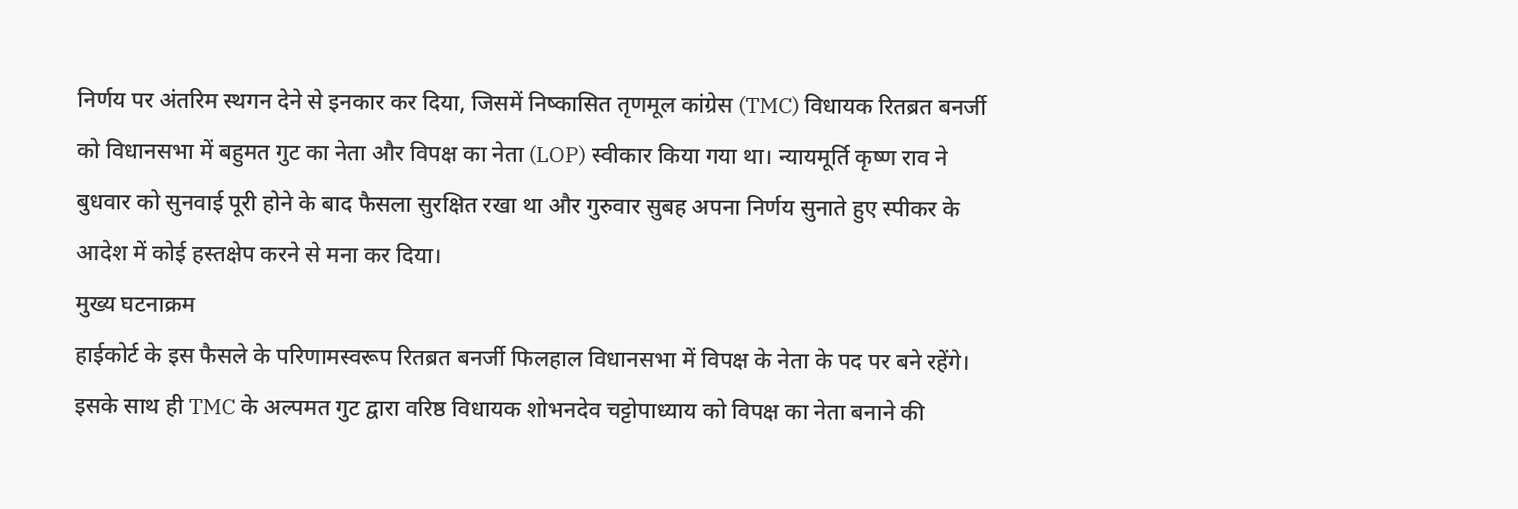निर्णय पर अंतरिम स्थगन देने से इनकार कर दिया, जिसमें निष्कासित तृणमूल कांग्रेस (TMC) विधायक रितब्रत बनर्जी को विधानसभा में बहुमत गुट का नेता और विपक्ष का नेता (LOP) स्वीकार किया गया था। न्यायमूर्ति कृष्ण राव ने बुधवार को सुनवाई पूरी होने के बाद फैसला सुरक्षित रखा था और गुरुवार सुबह अपना निर्णय सुनाते हुए स्पीकर के आदेश में कोई हस्तक्षेप करने से मना कर दिया।
मुख्य घटनाक्रम
हाईकोर्ट के इस फैसले के परिणामस्वरूप रितब्रत बनर्जी फिलहाल विधानसभा में विपक्ष के नेता के पद पर बने रहेंगे। इसके साथ ही TMC के अल्पमत गुट द्वारा वरिष्ठ विधायक शोभनदेव चट्टोपाध्याय को विपक्ष का नेता बनाने की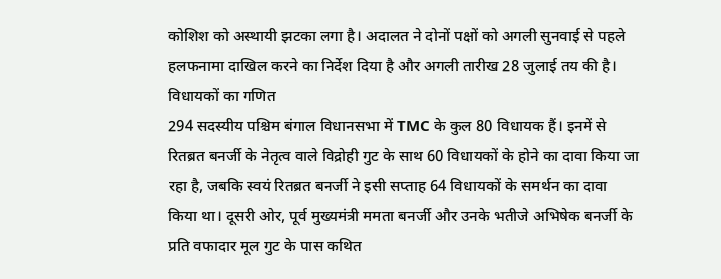कोशिश को अस्थायी झटका लगा है। अदालत ने दोनों पक्षों को अगली सुनवाई से पहले हलफनामा दाखिल करने का निर्देश दिया है और अगली तारीख 28 जुलाई तय की है।
विधायकों का गणित
294 सदस्यीय पश्चिम बंगाल विधानसभा में TMC के कुल 80 विधायक हैं। इनमें से रितब्रत बनर्जी के नेतृत्व वाले विद्रोही गुट के साथ 60 विधायकों के होने का दावा किया जा रहा है, जबकि स्वयं रितब्रत बनर्जी ने इसी सप्ताह 64 विधायकों के समर्थन का दावा किया था। दूसरी ओर, पूर्व मुख्यमंत्री ममता बनर्जी और उनके भतीजे अभिषेक बनर्जी के प्रति वफादार मूल गुट के पास कथित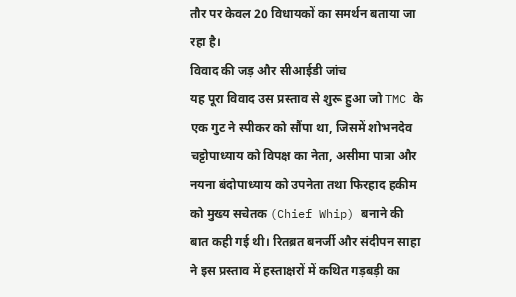तौर पर केवल 20 विधायकों का समर्थन बताया जा रहा है।
विवाद की जड़ और सीआईडी जांच
यह पूरा विवाद उस प्रस्ताव से शुरू हुआ जो TMC के एक गुट ने स्पीकर को सौंपा था, जिसमें शोभनदेव चट्टोपाध्याय को विपक्ष का नेता, असीमा पात्रा और नयना बंदोपाध्याय को उपनेता तथा फिरहाद हकीम को मुख्य सचेतक (Chief Whip) बनाने की बात कही गई थी। रितब्रत बनर्जी और संदीपन साहा ने इस प्रस्ताव में हस्ताक्षरों में कथित गड़बड़ी का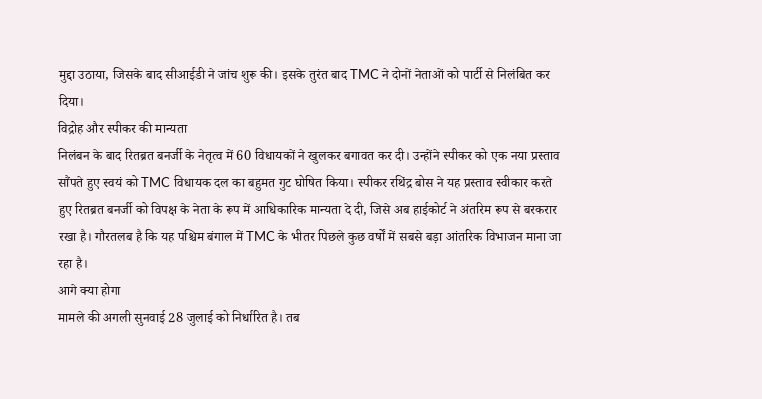मुद्दा उठाया, जिसके बाद सीआईडी ने जांच शुरू की। इसके तुरंत बाद TMC ने दोनों नेताओं को पार्टी से निलंबित कर दिया।
विद्रोह और स्पीकर की मान्यता
निलंबन के बाद रितब्रत बनर्जी के नेतृत्व में 60 विधायकों ने खुलकर बगावत कर दी। उन्होंने स्पीकर को एक नया प्रस्ताव सौंपते हुए स्वयं को TMC विधायक दल का बहुमत गुट घोषित किया। स्पीकर रथिंद्र बोस ने यह प्रस्ताव स्वीकार करते हुए रितब्रत बनर्जी को विपक्ष के नेता के रूप में आधिकारिक मान्यता दे दी, जिसे अब हाईकोर्ट ने अंतरिम रूप से बरकरार रखा है। गौरतलब है कि यह पश्चिम बंगाल में TMC के भीतर पिछले कुछ वर्षों में सबसे बड़ा आंतरिक विभाजन माना जा रहा है।
आगे क्या होगा
मामले की अगली सुनवाई 28 जुलाई को निर्धारित है। तब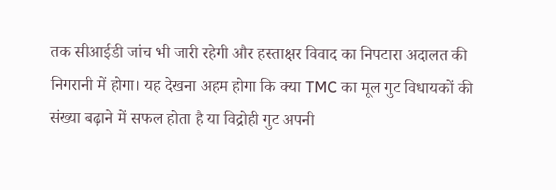तक सीआईडी जांच भी जारी रहेगी और हस्ताक्षर विवाद का निपटारा अदालत की निगरानी में होगा। यह देखना अहम होगा कि क्या TMC का मूल गुट विधायकों की संख्या बढ़ाने में सफल होता है या विद्रोही गुट अपनी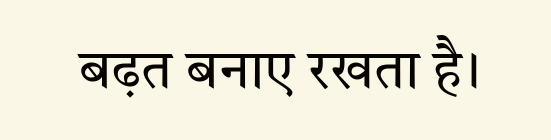बढ़त बनाए रखता है।